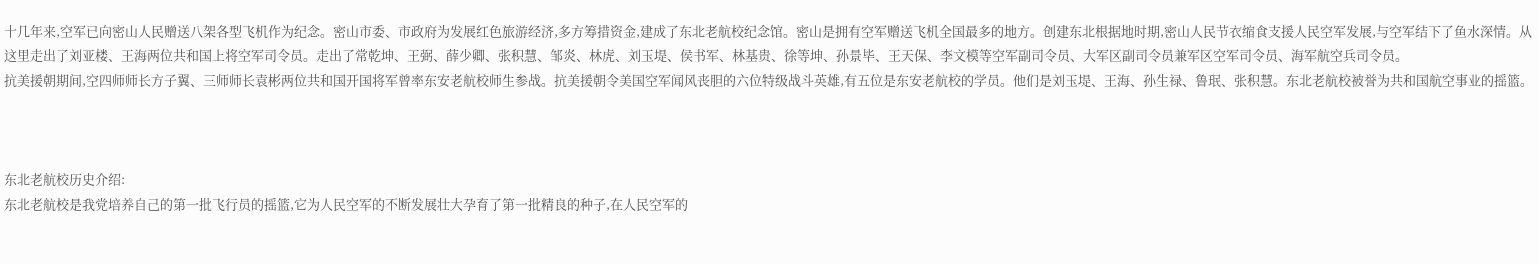十几年来,空军已向密山人民赠送八架各型飞机作为纪念。密山市委、市政府为发展红色旅游经济,多方筹措资金,建成了东北老航校纪念馆。密山是拥有空军赠送飞机全国最多的地方。创建东北根据地时期,密山人民节衣缩食支援人民空军发展,与空军结下了鱼水深情。从这里走出了刘亚楼、王海两位共和国上将空军司令员。走出了常乾坤、王弼、薛少卿、张积慧、邹炎、林虎、刘玉堤、侯书军、林基贵、徐等坤、孙景毕、王天保、李文模等空军副司令员、大军区副司令员兼军区空军司令员、海军航空兵司令员。
抗美援朝期间,空四师师长方子翼、三师师长袁彬两位共和国开国将军曾率东安老航校师生参战。抗美援朝令美国空军闻风丧胆的六位特级战斗英雄,有五位是东安老航校的学员。他们是刘玉堤、王海、孙生禄、鲁珉、张积慧。东北老航校被誉为共和国航空事业的摇篮。



东北老航校历史介绍:
东北老航校是我党培养自己的第一批飞行员的摇篮,它为人民空军的不断发展壮大孕育了第一批精良的种子,在人民空军的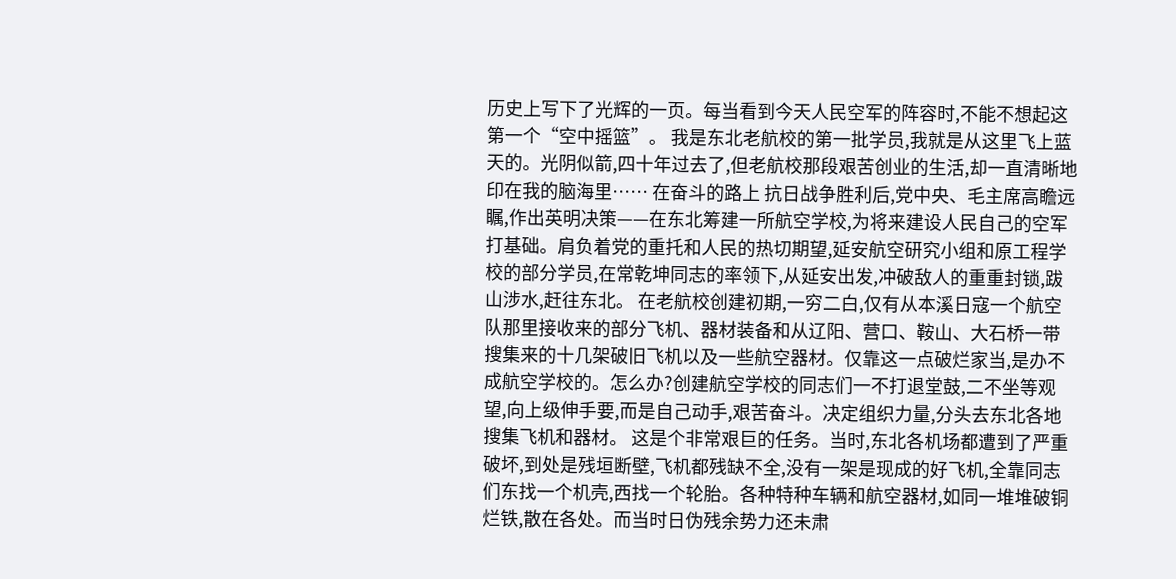历史上写下了光辉的一页。每当看到今天人民空军的阵容时,不能不想起这第一个“空中摇篮”。 我是东北老航校的第一批学员,我就是从这里飞上蓝天的。光阴似箭,四十年过去了,但老航校那段艰苦创业的生活,却一直清晰地印在我的脑海里…… 在奋斗的路上 抗日战争胜利后,党中央、毛主席高瞻远瞩,作出英明决策——在东北筹建一所航空学校,为将来建设人民自己的空军打基础。肩负着党的重托和人民的热切期望,延安航空研究小组和原工程学校的部分学员,在常乾坤同志的率领下,从延安出发,冲破敌人的重重封锁,跋山涉水,赶往东北。 在老航校创建初期,一穷二白,仅有从本溪日寇一个航空队那里接收来的部分飞机、器材装备和从辽阳、营口、鞍山、大石桥一带搜集来的十几架破旧飞机以及一些航空器材。仅靠这一点破烂家当,是办不成航空学校的。怎么办?创建航空学校的同志们一不打退堂鼓,二不坐等观望,向上级伸手要,而是自己动手,艰苦奋斗。决定组织力量,分头去东北各地搜集飞机和器材。 这是个非常艰巨的任务。当时,东北各机场都遭到了严重破坏,到处是残垣断壁,飞机都残缺不全,没有一架是现成的好飞机,全靠同志们东找一个机壳,西找一个轮胎。各种特种车辆和航空器材,如同一堆堆破铜烂铁,散在各处。而当时日伪残余势力还未肃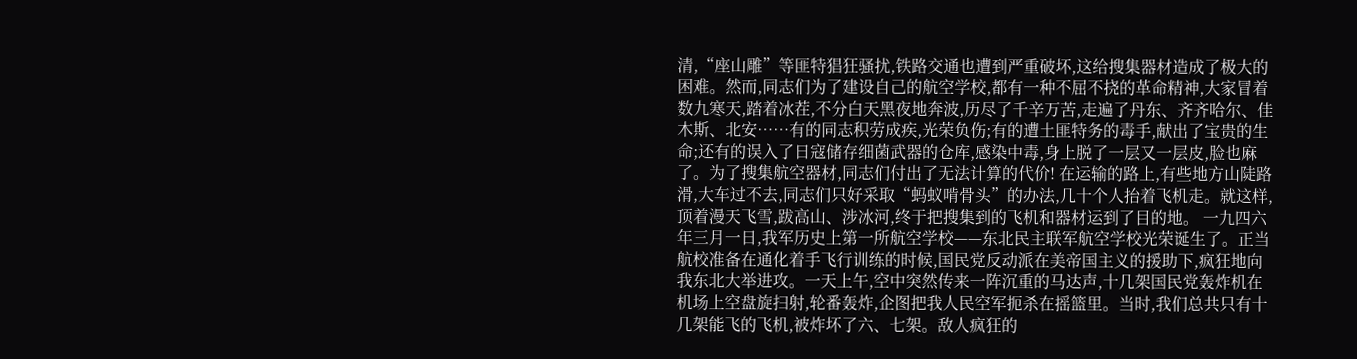清,“座山雕”等匪特猖狂骚扰,铁路交通也遭到严重破坏,这给搜集器材造成了极大的困难。然而,同志们为了建设自己的航空学校,都有一种不屈不挠的革命精神,大家冒着数九寒天,踏着冰茬,不分白天黑夜地奔波,历尽了千辛万苦,走遍了丹东、齐齐哈尔、佳木斯、北安……有的同志积劳成疾,光荣负伤;有的遭土匪特务的毒手,献出了宝贵的生命;还有的误入了日寇储存细菌武器的仓库,感染中毒,身上脱了一层又一层皮,脸也麻了。为了搜集航空器材,同志们付出了无法计算的代价! 在运输的路上,有些地方山陡路滑,大车过不去,同志们只好采取“蚂蚁啃骨头”的办法,几十个人抬着飞机走。就这样,顶着漫天飞雪,跋高山、涉冰河,终于把搜集到的飞机和器材运到了目的地。 一九四六年三月一日,我军历史上第一所航空学校——东北民主联军航空学校光荣诞生了。正当航校准备在通化着手飞行训练的时候,国民党反动派在美帝国主义的援助下,疯狂地向我东北大举进攻。一天上午,空中突然传来一阵沉重的马达声,十几架国民党轰炸机在机场上空盘旋扫射,轮番轰炸,企图把我人民空军扼杀在摇篮里。当时,我们总共只有十几架能飞的飞机,被炸坏了六、七架。敌人疯狂的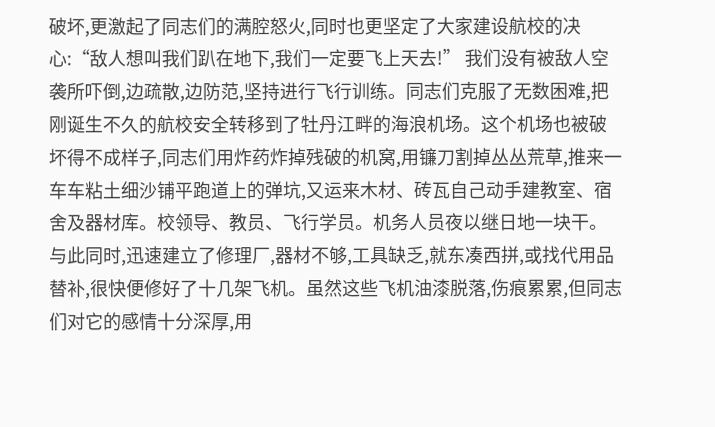破坏,更激起了同志们的满腔怒火,同时也更坚定了大家建设航校的决心:“敌人想叫我们趴在地下,我们一定要飞上天去!” 我们没有被敌人空袭所吓倒,边疏散,边防范,坚持进行飞行训练。同志们克服了无数困难,把刚诞生不久的航校安全转移到了牡丹江畔的海浪机场。这个机场也被破坏得不成样子,同志们用炸药炸掉残破的机窝,用镰刀割掉丛丛荒草,推来一车车粘土细沙铺平跑道上的弹坑,又运来木材、砖瓦自己动手建教室、宿舍及器材库。校领导、教员、飞行学员。机务人员夜以继日地一块干。与此同时,迅速建立了修理厂,器材不够,工具缺乏,就东凑西拼,或找代用品替补,很快便修好了十几架飞机。虽然这些飞机油漆脱落,伤痕累累,但同志们对它的感情十分深厚,用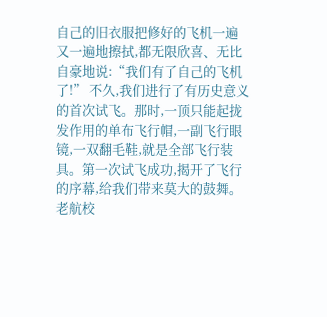自己的旧衣服把修好的飞机一遍又一遍地擦拭,都无限欣喜、无比自豪地说:“我们有了自己的飞机了!” 不久,我们进行了有历史意义的首次试飞。那时,一顶只能起拢发作用的单布飞行帽,一副飞行眼镜,一双翻毛鞋,就是全部飞行装具。第一次试飞成功,揭开了飞行的序幕,给我们带来莫大的鼓舞。 老航校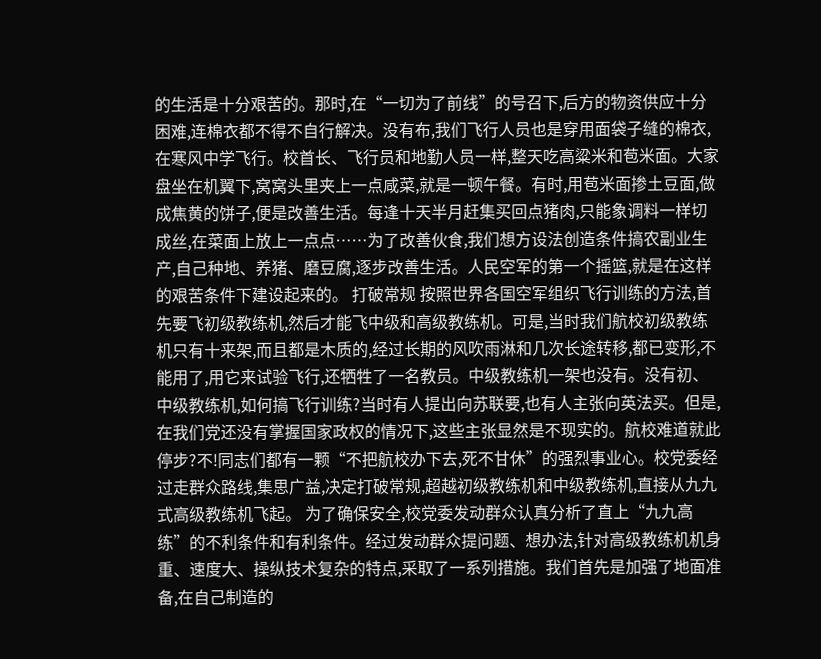的生活是十分艰苦的。那时,在“一切为了前线”的号召下,后方的物资供应十分困难,连棉衣都不得不自行解决。没有布,我们飞行人员也是穿用面袋子缝的棉衣,在寒风中学飞行。校首长、飞行员和地勤人员一样,整天吃高粱米和苞米面。大家盘坐在机翼下,窝窝头里夹上一点咸菜,就是一顿午餐。有时,用苞米面掺土豆面,做成焦黄的饼子,便是改善生活。每逢十天半月赶集买回点猪肉,只能象调料一样切成丝,在菜面上放上一点点……为了改善伙食,我们想方设法创造条件搞农副业生产,自己种地、养猪、磨豆腐,逐步改善生活。人民空军的第一个摇篮,就是在这样的艰苦条件下建设起来的。 打破常规 按照世界各国空军组织飞行训练的方法,首先要飞初级教练机,然后才能飞中级和高级教练机。可是,当时我们航校初级教练机只有十来架,而且都是木质的,经过长期的风吹雨淋和几次长途转移,都已变形,不能用了,用它来试验飞行,还牺牲了一名教员。中级教练机一架也没有。没有初、中级教练机,如何搞飞行训练?当时有人提出向苏联要,也有人主张向英法买。但是,在我们党还没有掌握国家政权的情况下,这些主张显然是不现实的。航校难道就此停步?不!同志们都有一颗“不把航校办下去,死不甘休”的强烈事业心。校党委经过走群众路线,集思广益,决定打破常规,超越初级教练机和中级教练机,直接从九九式高级教练机飞起。 为了确保安全,校党委发动群众认真分析了直上“九九高练”的不利条件和有利条件。经过发动群众提问题、想办法,针对高级教练机机身重、速度大、操纵技术复杂的特点,采取了一系列措施。我们首先是加强了地面准备,在自己制造的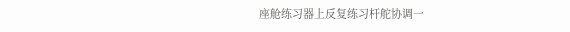座舱练习器上反复练习杆舵协调一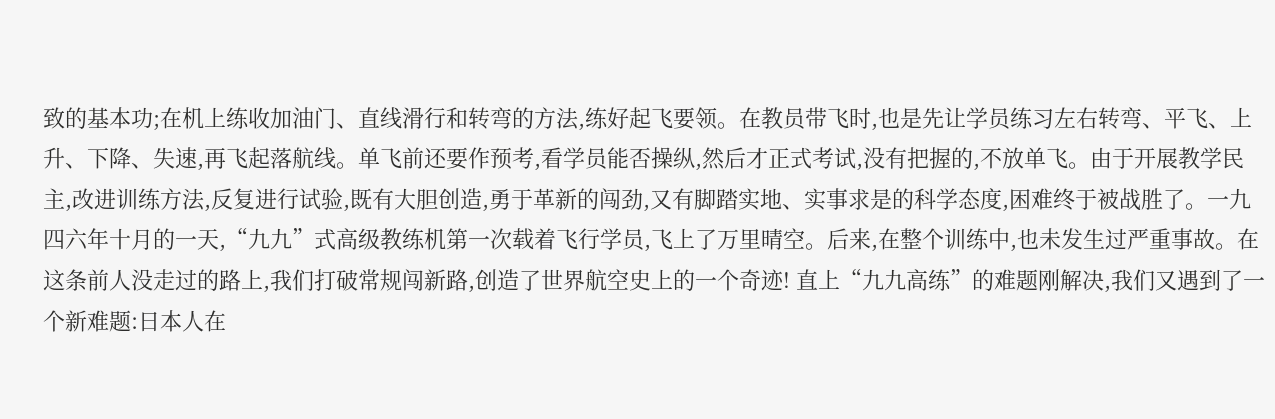致的基本功;在机上练收加油门、直线滑行和转弯的方法,练好起飞要领。在教员带飞时,也是先让学员练习左右转弯、平飞、上升、下降、失速,再飞起落航线。单飞前还要作预考,看学员能否操纵,然后才正式考试,没有把握的,不放单飞。由于开展教学民主,改进训练方法,反复进行试验,既有大胆创造,勇于革新的闯劲,又有脚踏实地、实事求是的科学态度,困难终于被战胜了。一九四六年十月的一天,“九九”式高级教练机第一次载着飞行学员,飞上了万里晴空。后来,在整个训练中,也未发生过严重事故。在这条前人没走过的路上,我们打破常规闯新路,创造了世界航空史上的一个奇迹! 直上“九九高练”的难题刚解决,我们又遇到了一个新难题:日本人在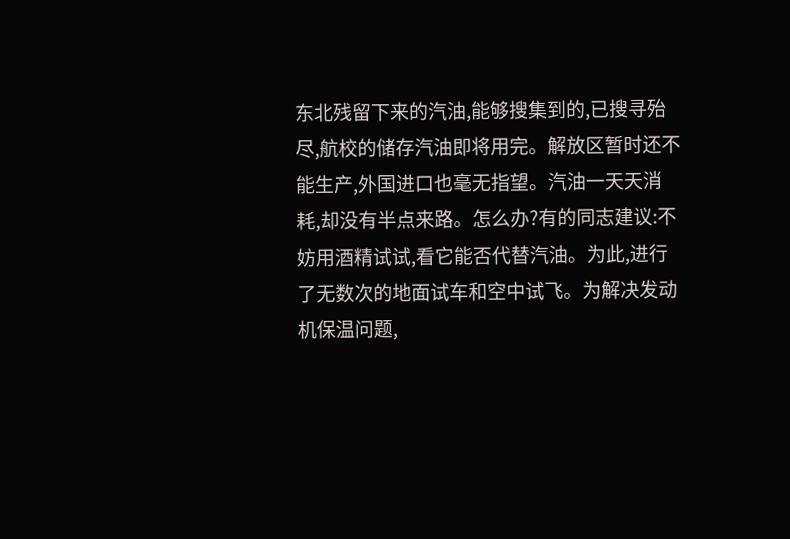东北残留下来的汽油,能够搜集到的,已搜寻殆尽,航校的储存汽油即将用完。解放区暂时还不能生产,外国进口也毫无指望。汽油一天天消耗,却没有半点来路。怎么办?有的同志建议:不妨用酒精试试,看它能否代替汽油。为此,进行了无数次的地面试车和空中试飞。为解决发动机保温问题,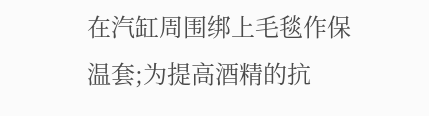在汽缸周围绑上毛毯作保温套;为提高酒精的抗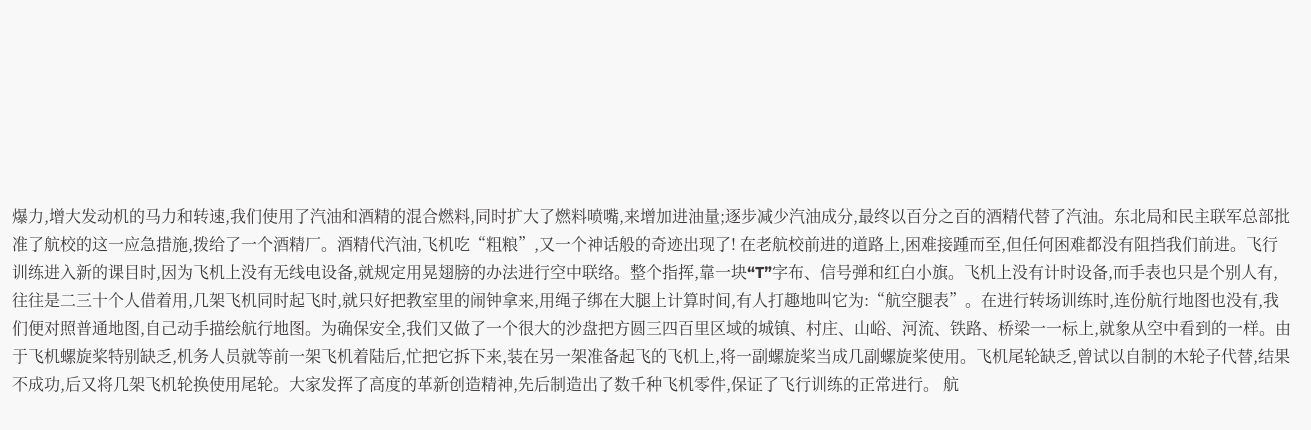爆力,增大发动机的马力和转速,我们使用了汽油和酒精的混合燃料,同时扩大了燃料喷嘴,来增加进油量;逐步减少汽油成分,最终以百分之百的酒精代替了汽油。东北局和民主联军总部批准了航校的这一应急措施,拨给了一个酒精厂。酒精代汽油,飞机吃“粗粮”,又一个神话般的奇迹出现了! 在老航校前进的道路上,困难接踵而至,但任何困难都没有阻挡我们前进。飞行训练进入新的课目时,因为飞机上没有无线电设备,就规定用晃翅膀的办法进行空中联络。整个指挥,靠一块“T”字布、信号弹和红白小旗。飞机上没有计时设备,而手表也只是个别人有,往往是二三十个人借着用,几架飞机同时起飞时,就只好把教室里的闹钟拿来,用绳子绑在大腿上计算时间,有人打趣地叫它为:“航空腿表”。在进行转场训练时,连份航行地图也没有,我们便对照普通地图,自己动手描绘航行地图。为确保安全,我们又做了一个很大的沙盘把方圆三四百里区域的城镇、村庄、山峪、河流、铁路、桥梁一一标上,就象从空中看到的一样。由于飞机螺旋桨特别缺乏,机务人员就等前一架飞机着陆后,忙把它拆下来,装在另一架准备起飞的飞机上,将一副螺旋桨当成几副螺旋桨使用。飞机尾轮缺乏,曾试以自制的木轮子代替,结果不成功,后又将几架飞机轮换使用尾轮。大家发挥了高度的革新创造精神,先后制造出了数千种飞机零件,保证了飞行训练的正常进行。 航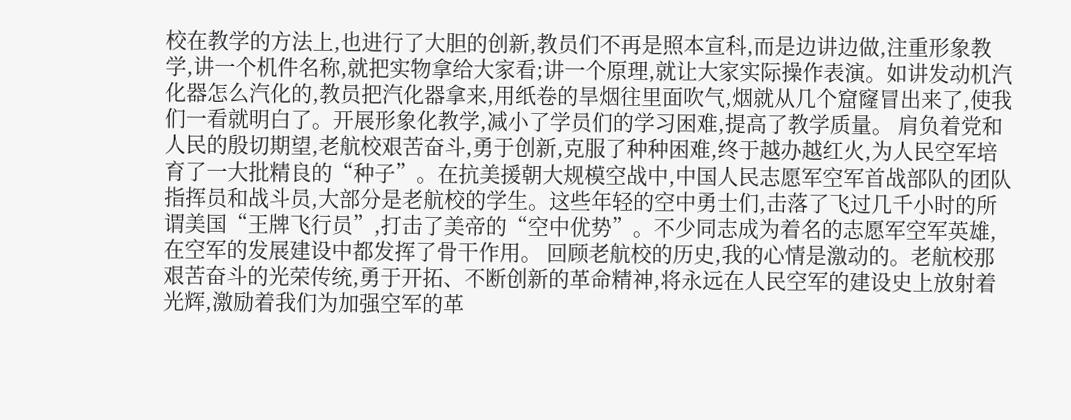校在教学的方法上,也进行了大胆的创新,教员们不再是照本宣科,而是边讲边做,注重形象教学,讲一个机件名称,就把实物拿给大家看;讲一个原理,就让大家实际操作表演。如讲发动机汽化器怎么汽化的,教员把汽化器拿来,用纸卷的旱烟往里面吹气,烟就从几个窟窿冒出来了,使我们一看就明白了。开展形象化教学,减小了学员们的学习困难,提高了教学质量。 肩负着党和人民的殷切期望,老航校艰苦奋斗,勇于创新,克服了种种困难,终于越办越红火,为人民空军培育了一大批精良的“种子”。在抗美援朝大规模空战中,中国人民志愿军空军首战部队的团队指挥员和战斗员,大部分是老航校的学生。这些年轻的空中勇士们,击落了飞过几千小时的所谓美国“王牌飞行员”,打击了美帝的“空中优势”。不少同志成为着名的志愿军空军英雄,在空军的发展建设中都发挥了骨干作用。 回顾老航校的历史,我的心情是激动的。老航校那艰苦奋斗的光荣传统,勇于开拓、不断创新的革命精神,将永远在人民空军的建设史上放射着光辉,激励着我们为加强空军的革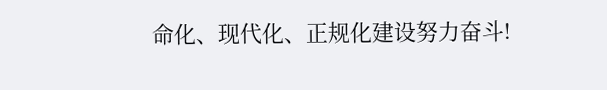命化、现代化、正规化建设努力奋斗!